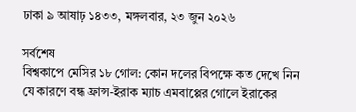ঢাকা ৯ আষাঢ় ১৪৩৩, মঙ্গলবার, ২৩ জুন ২০২৬

সর্বশেষ
বিশ্বকাপে মেসির ১৮ গোল: কোন দলের বিপক্ষে কত দেখে নিন যে কারণে বন্ধ ফ্রান্স-ইরাক ম্যাচ এমবাপ্পের গোলে ইরাকের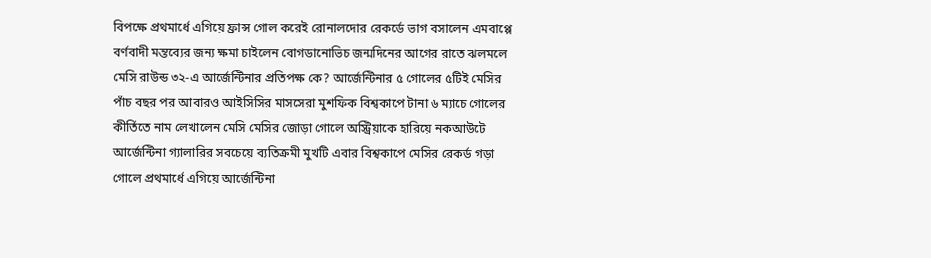বিপক্ষে প্রথমার্ধে এগিয়ে ফ্রান্স গোল করেই রোনালদোর রেকর্ডে ভাগ বসালেন এমবাপ্পে বর্ণবাদী মন্তব্যের জন্য ক্ষমা চাইলেন বোগডানোভিচ জন্মদিনের আগের রাতে ঝলমলে মেসি রাউন্ড ৩২-এ আর্জেন্টিনার প্রতিপক্ষ কে? আর্জেন্টিনার ৫ গোলের ৫টিই মেসির পাঁচ বছর পর আবারও আইসিসির মাসসেরা মুশফিক বিশ্বকাপে টানা ৬ ম্যাচে গোলের কীর্তিতে নাম লেখালেন মেসি মেসির জোড়া গোলে অস্ট্রিয়াকে হারিয়ে নকআউটে আর্জেন্টিনা গ্যালারির সবচেয়ে ব্যতিক্রমী মুখটি এবার বিশ্বকাপে মেসির রেকর্ড গড়া গোলে প্রথমার্ধে এগিয়ে আর্জেন্টিনা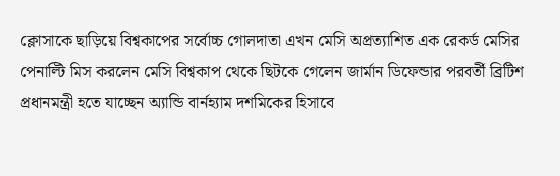ক্লোসাকে ছাড়িয়ে বিশ্বকাপের সর্বোচ্চ গোলদাতা এখন মেসি অপ্রত্যাশিত এক রেকর্ড মেসির পেনাল্টি মিস করলেন মেসি বিশ্বকাপ থেকে ছিটকে গেলেন জার্মান ডিফেন্ডার পরবর্তী ব্রিটিশ প্রধানমন্ত্রী হতে যাচ্ছেন অ্যান্ডি বার্নহ্যাম দশমিকের হিসাবে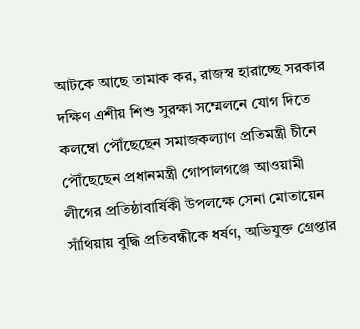আটকে আছে তামাক কর, রাজস্ব হারাচ্ছে সরকার দক্ষিণ এশীয় শিশু সুরক্ষা সম্মেলনে যোগ দিতে কলম্বো পৌঁছেছেন সমাজকল্যাণ প্রতিমন্ত্রী চীনে পৌঁছেছেন প্রধানমন্ত্রী গোপালগঞ্জে আওয়ামী লীগের প্রতিষ্ঠাবার্ষিকী উপলক্ষে সেনা মোতায়েন সাঁথিয়ায় বুদ্ধি প্রতিবন্ধীকে ধর্ষণ, অভিযুক্ত গ্রেপ্তার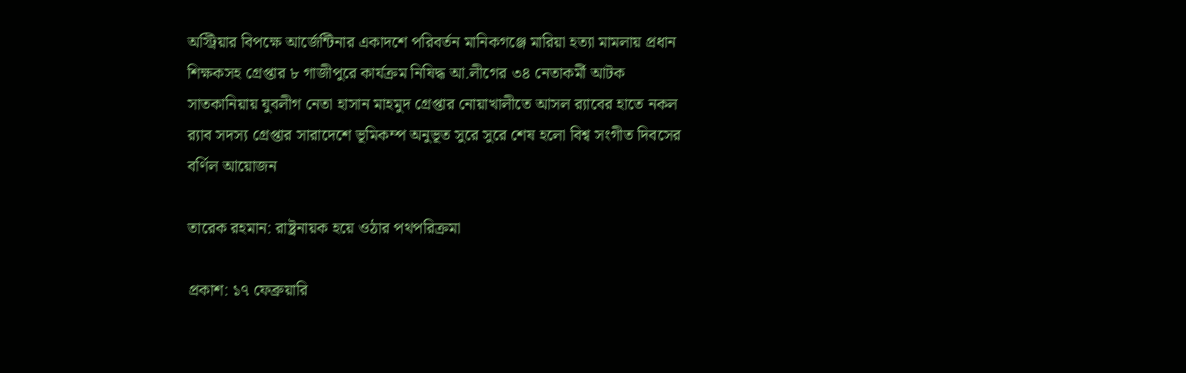অস্ট্রিয়ার বিপক্ষে আর্জেন্টিনার একাদশে পরিবর্তন মানিকগঞ্জে মারিয়া হত্যা মামলায় প্রধান শিক্ষকসহ গ্রেপ্তার ৮ গাজীপুরে কার্যক্রম নিষিদ্ধ আ.লীগের ৩৪ নেতাকর্মী আটক সাতকানিয়ায় যুবলীগ নেতা হাসান মাহমুদ গ্রেপ্তার নোয়াখালীতে আসল র‍্যাবের হাতে নকল র‍্যাব সদস্য গ্রেপ্তার সারাদেশে ভূমিকম্প অনুভূত সুরে সুরে শেষ হলো বিশ্ব সংগীত দিবসের বর্ণিল আয়োজন

তারেক রহমান: রাষ্ট্রনায়ক হয়ে ওঠার পথপরিক্রমা

প্রকাশ: ১৭ ফেব্রুয়ারি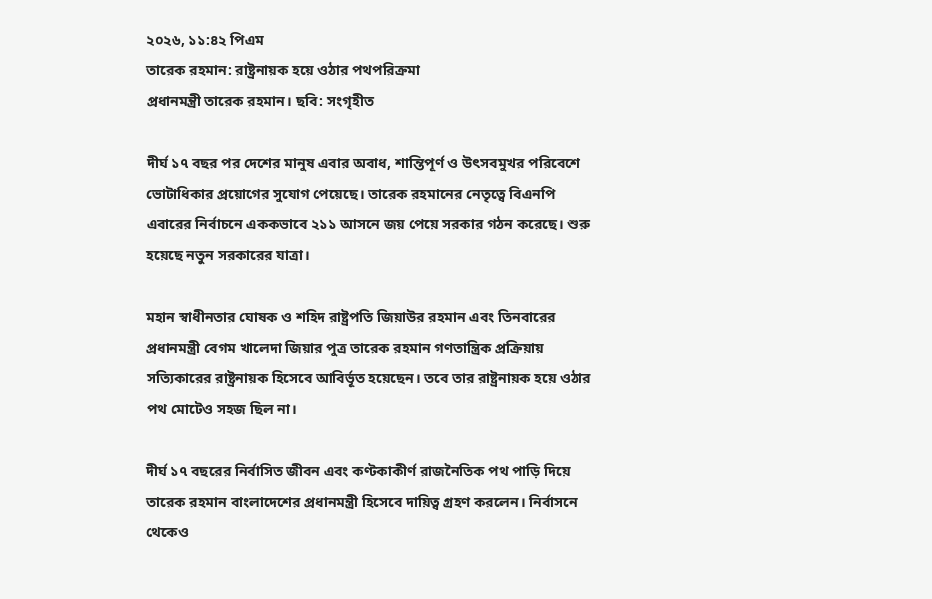২০২৬, ১১:৪২ পিএম
তারেক রহমান: রাষ্ট্রনায়ক হয়ে ওঠার পথপরিক্রমা
প্রধানমন্ত্রী তারেক রহমান। ছবি: সংগৃহীত

দীর্ঘ ১৭ বছর পর দেশের মানুষ এবার অবাধ, শান্তিপূর্ণ ও উৎসবমুখর পরিবেশে ভোটাধিকার প্রয়োগের সুযোগ পেয়েছে। তারেক রহমানের নেতৃত্বে বিএনপি এবারের নির্বাচনে এককভাবে ২১১ আসনে জয় পেয়ে সরকার গঠন করেছে। শুরু হয়েছে নতুন সরকারের যাত্রা।

মহান স্বাধীনতার ঘোষক ও শহিদ রাষ্ট্রপতি জিয়াউর রহমান এবং তিনবারের প্রধানমন্ত্রী বেগম খালেদা জিয়ার পুত্র তারেক রহমান গণতান্ত্রিক প্রক্রিয়ায় সত্যিকারের রাষ্ট্রনায়ক হিসেবে আবির্ভূত হয়েছেন। তবে তার রাষ্ট্রনায়ক হয়ে ওঠার পথ মোটেও সহজ ছিল না।

দীর্ঘ ১৭ বছরের নির্বাসিত জীবন এবং কণ্টকাকীর্ণ রাজনৈতিক পথ পাড়ি দিয়ে তারেক রহমান বাংলাদেশের প্রধানমন্ত্রী হিসেবে দায়িত্ব গ্রহণ করলেন। নির্বাসনে থেকেও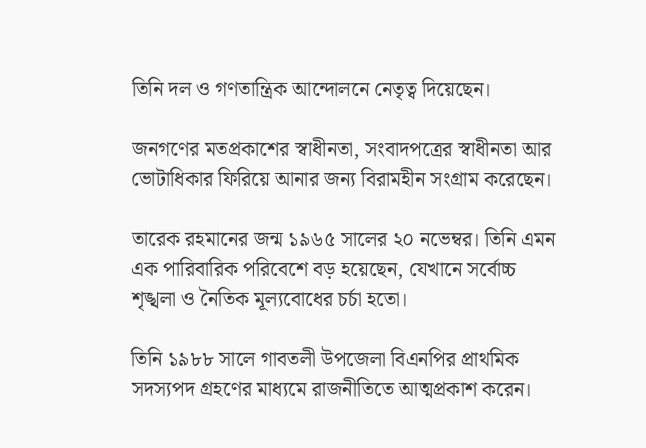তিনি দল ও গণতান্ত্রিক আন্দোলনে নেতৃত্ব দিয়েছেন।

জনগণের মতপ্রকাশের স্বাধীনতা, সংবাদপত্রের স্বাধীনতা আর ভোটাধিকার ফিরিয়ে আনার জন্য বিরামহীন সংগ্রাম করেছেন।

তারেক রহমানের জন্ম ১৯৬৫ সালের ২০ নভেম্বর। তিনি এমন এক পারিবারিক পরিবেশে বড় হয়েছেন, যেখানে সর্বোচ্চ শৃঙ্খলা ও নৈতিক মূল্যবোধের চর্চা হতো।

তিনি ১৯৮৮ সালে গাবতলী উপজেলা বিএনপির প্রাথমিক সদস্যপদ গ্রহণের মাধ্যমে রাজনীতিতে আত্মপ্রকাশ করেন।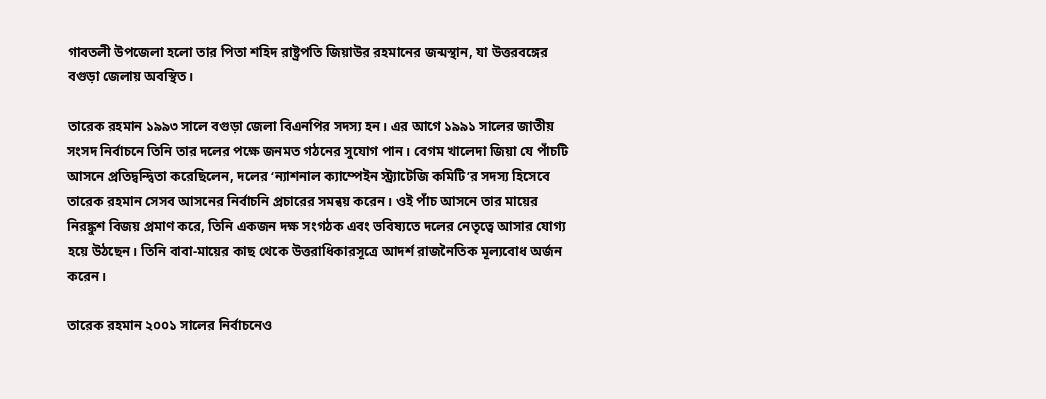গাবতলী উপজেলা হলো তার পিতা শহিদ রাষ্ট্রপতি জিয়াউর রহমানের জন্মস্থান, যা উত্তরবঙ্গের বগুড়া জেলায় অবস্থিত।

তারেক রহমান ১৯৯৩ সালে বগুড়া জেলা বিএনপির সদস্য হন। এর আগে ১৯৯১ সালের জাতীয় সংসদ নির্বাচনে তিনি তার দলের পক্ষে জনমত গঠনের সুযোগ পান। বেগম খালেদা জিয়া যে পাঁচটি আসনে প্রতিদ্বন্দ্বিতা করেছিলেন, দলের ‘ন্যাশনাল ক্যাম্পেইন স্ট্র্যাটেজি কমিটি’র সদস্য হিসেবে তারেক রহমান সেসব আসনের নির্বাচনি প্রচারের সমন্বয় করেন। ওই পাঁচ আসনে তার মায়ের নিরঙ্কুশ বিজয় প্রমাণ করে, তিনি একজন দক্ষ সংগঠক এবং ভবিষ্যতে দলের নেতৃত্বে আসার যোগ্য হয়ে উঠছেন। তিনি বাবা-মায়ের কাছ থেকে উত্তরাধিকারসূত্রে আদর্শ রাজনৈতিক মূল্যবোধ অর্জন করেন।

তারেক রহমান ২০০১ সালের নির্বাচনেও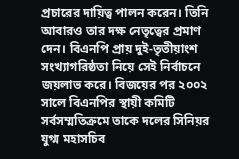প্রচারের দায়িত্ব পালন করেন। তিনি আবারও তার দক্ষ নেতৃত্বের প্রমাণ দেন। বিএনপি প্রায় দুই-তৃতীয়াংশ সংখ্যাগরিষ্ঠতা নিয়ে সেই নির্বাচনে জয়লাভ করে। বিজয়ের পর ২০০২ সালে বিএনপির স্থায়ী কমিটি সর্বসম্মতিক্রমে তাকে দলের সিনিয়র যুগ্ম মহাসচিব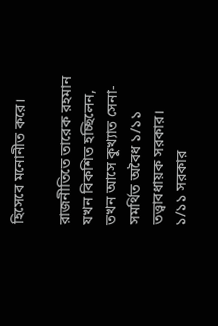হিসেবে মনোনীত করে।

রাজনীতিতে তারেক রহমান যখন বিকশিত হচ্ছিলেন, তখন আসে কুখ্যাত সেনা-সমর্থিত অবৈধ ১/১১ তত্ত্বাবধায়ক সরকার। ১/১১ সরকার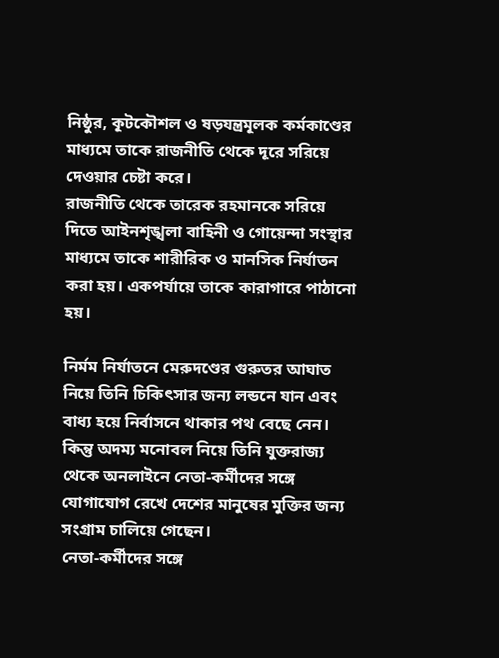নিষ্ঠুর, কূটকৌশল ও ষড়যন্ত্রমূলক কর্মকাণ্ডের মাধ্যমে তাকে রাজনীতি থেকে দূরে সরিয়ে দেওয়ার চেষ্টা করে।
রাজনীতি থেকে তারেক রহমানকে সরিয়ে দিতে আইনশৃঙ্খলা বাহিনী ও গোয়েন্দা সংস্থার মাধ্যমে তাকে শারীরিক ও মানসিক নির্যাতন করা হয়। একপর্যায়ে তাকে কারাগারে পাঠানো হয়।

নির্মম নির্যাতনে মেরুদণ্ডের গুরুতর আঘাত নিয়ে তিনি চিকিৎসার জন্য লন্ডনে যান এবং বাধ্য হয়ে নির্বাসনে থাকার পথ বেছে নেন। কিন্তু অদম্য মনোবল নিয়ে তিনি যুক্তরাজ্য থেকে অনলাইনে নেতা-কর্মীদের সঙ্গে যোগাযোগ রেখে দেশের মানুষের মুক্তির জন্য সংগ্রাম চালিয়ে গেছেন।
নেতা-কর্মীদের সঙ্গে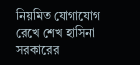নিয়মিত যোগাযোগ রেখে শেখ হাসিনা সরকারের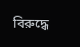বিরুদ্ধে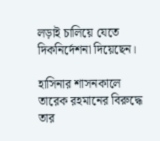লড়াই চালিয়ে যেতে দিকনির্দেশনা দিয়েছেন।

হাসিনার শাসনকালে তারেক রহমানের বিরুদ্ধে তার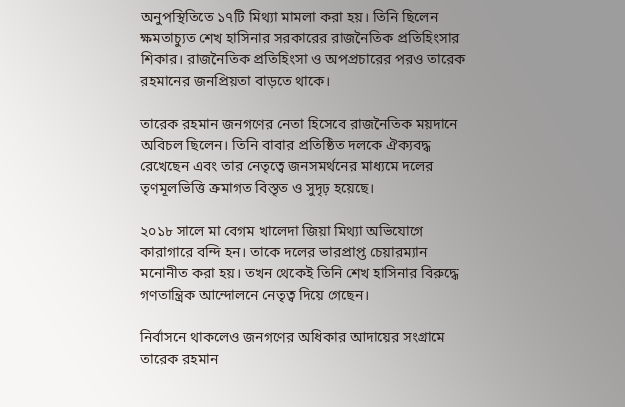অনুপস্থিতিতে ১৭টি মিথ্যা মামলা করা হয়। তিনি ছিলেন ক্ষমতাচ্যুত শেখ হাসিনার সরকারের রাজনৈতিক প্রতিহিংসার শিকার। রাজনৈতিক প্রতিহিংসা ও অপপ্রচারের পরও তারেক রহমানের জনপ্রিয়তা বাড়তে থাকে।

তারেক রহমান জনগণের নেতা হিসেবে রাজনৈতিক ময়দানে অবিচল ছিলেন। তিনি বাবার প্রতিষ্ঠিত দলকে ঐক্যবদ্ধ রেখেছেন এবং তার নেতৃত্বে জনসমর্থনের মাধ্যমে দলের তৃণমূলভিত্তি ক্রমাগত বিস্তৃত ও সুদৃঢ় হয়েছে।

২০১৮ সালে মা বেগম খালেদা জিয়া মিথ্যা অভিযোগে কারাগারে বন্দি হন। তাকে দলের ভারপ্রাপ্ত চেয়ারম্যান মনোনীত করা হয়। তখন থেকেই তিনি শেখ হাসিনার বিরুদ্ধে গণতান্ত্রিক আন্দোলনে নেতৃত্ব দিয়ে গেছেন।

নির্বাসনে থাকলেও জনগণের অধিকার আদায়ের সংগ্রামে তারেক রহমান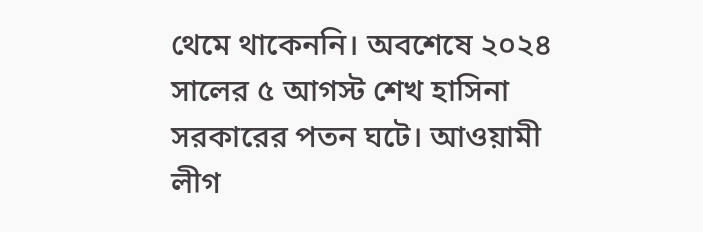থেমে থাকেননি। অবশেষে ২০২৪ সালের ৫ আগস্ট শেখ হাসিনা সরকারের পতন ঘটে। আওয়ামী লীগ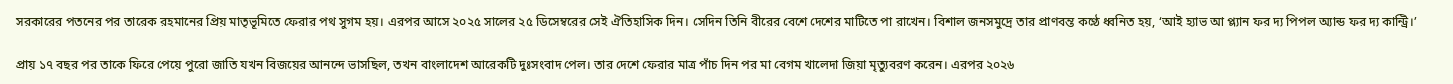সরকারের পতনের পর তারেক রহমানের প্রিয় মাতৃভূমিতে ফেরার পথ সুগম হয়। এরপর আসে ২০২৫ সালের ২৫ ডিসেম্বরের সেই ঐতিহাসিক দিন। সেদিন তিনি বীরের বেশে দেশের মাটিতে পা রাখেন। বিশাল জনসমুদ্রে তার প্রাণবন্ত কণ্ঠে ধ্বনিত হয়, ‘আই হ্যাভ আ প্ল্যান ফর দ্য পিপল অ্যান্ড ফর দ্য কান্ট্রি।’

প্রায় ১৭ বছর পর তাকে ফিরে পেয়ে পুরো জাতি যখন বিজয়ের আনন্দে ভাসছিল, তখন বাংলাদেশ আরেকটি দুঃসংবাদ পেল। তার দেশে ফেরার মাত্র পাঁচ দিন পর মা বেগম খালেদা জিয়া মৃত্যুবরণ করেন। এরপর ২০২৬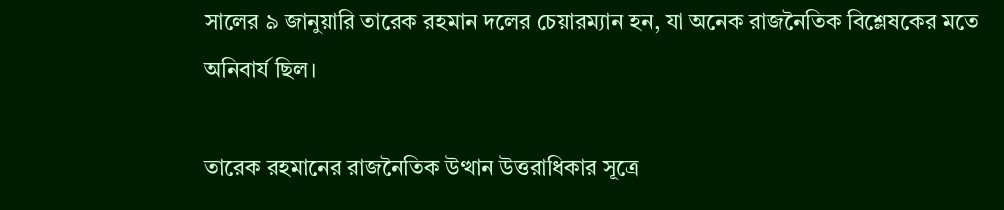সালের ৯ জানুয়ারি তারেক রহমান দলের চেয়ারম্যান হন, যা অনেক রাজনৈতিক বিশ্লেষকের মতে অনিবার্য ছিল।

তারেক রহমানের রাজনৈতিক উত্থান উত্তরাধিকার সূত্রে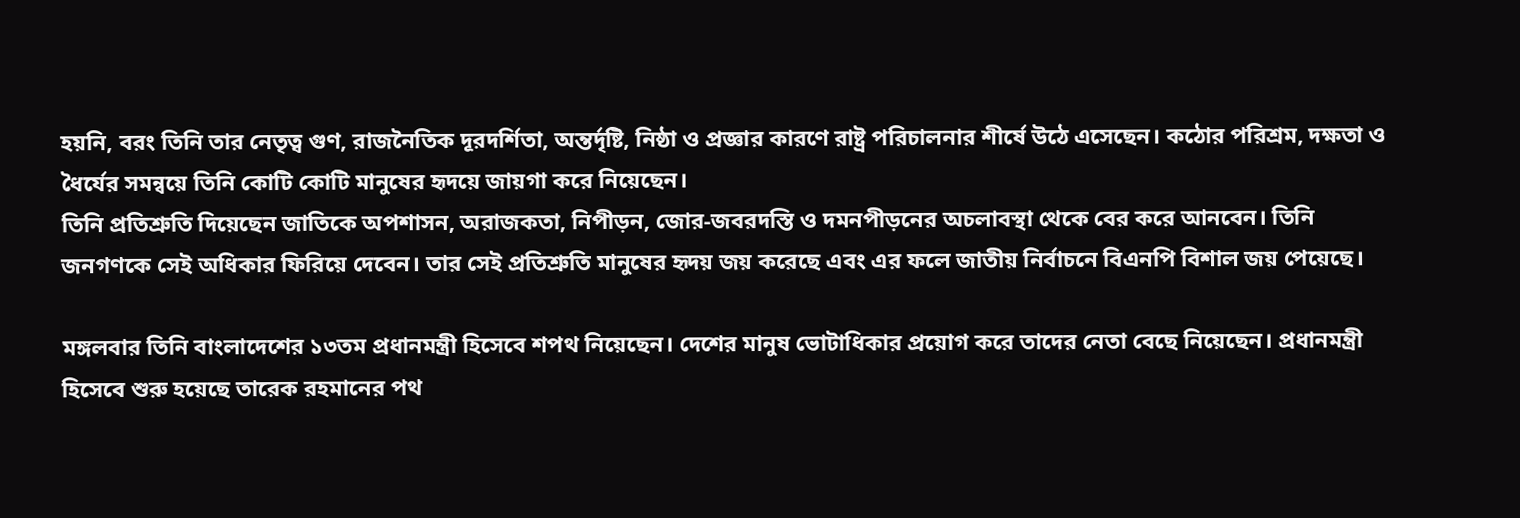হয়নি, বরং তিনি তার নেতৃত্ব গুণ, রাজনৈতিক দূরদর্শিতা, অন্তর্দৃষ্টি, নিষ্ঠা ও প্রজ্ঞার কারণে রাষ্ট্র পরিচালনার শীর্ষে উঠে এসেছেন। কঠোর পরিশ্রম, দক্ষতা ও ধৈর্যের সমন্বয়ে তিনি কোটি কোটি মানুষের হৃদয়ে জায়গা করে নিয়েছেন।
তিনি প্রতিশ্রুতি দিয়েছেন জাতিকে অপশাসন, অরাজকতা, নিপীড়ন, জোর-জবরদস্তি ও দমনপীড়নের অচলাবস্থা থেকে বের করে আনবেন। তিনি জনগণকে সেই অধিকার ফিরিয়ে দেবেন। তার সেই প্রতিশ্রুতি মানুষের হৃদয় জয় করেছে এবং এর ফলে জাতীয় নির্বাচনে বিএনপি বিশাল জয় পেয়েছে।

মঙ্গলবার তিনি বাংলাদেশের ১৩তম প্রধানমন্ত্রী হিসেবে শপথ নিয়েছেন। দেশের মানুষ ভোটাধিকার প্রয়োগ করে তাদের নেতা বেছে নিয়েছেন। প্রধানমন্ত্রী হিসেবে শুরু হয়েছে তারেক রহমানের পথ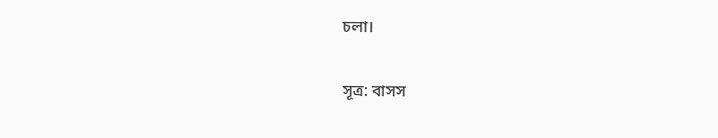চলা।

সূত্র: বাসস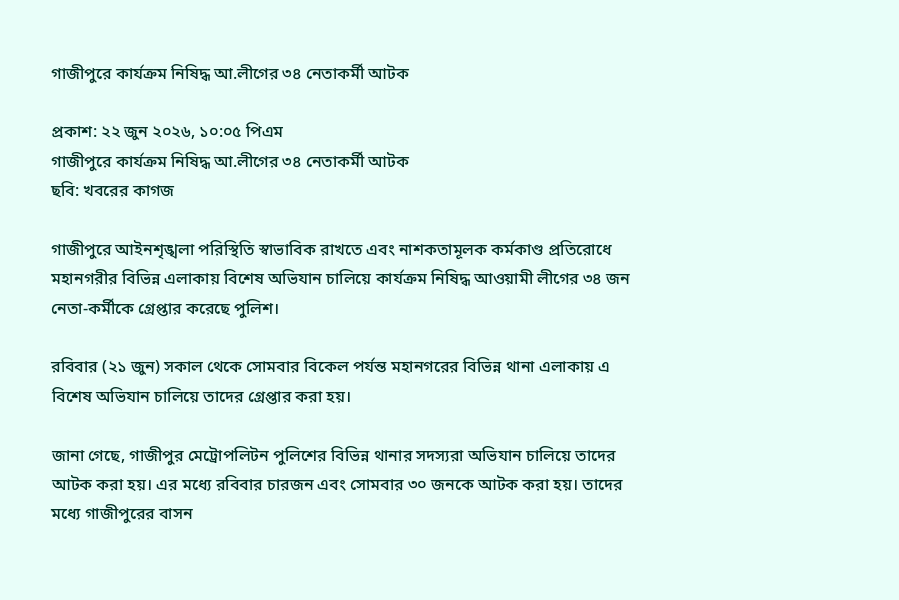গাজীপুরে কার্যক্রম নিষিদ্ধ আ.লীগের ৩৪ নেতাকর্মী আটক

প্রকাশ: ২২ জুন ২০২৬, ১০:০৫ পিএম
গাজীপুরে কার্যক্রম নিষিদ্ধ আ.লীগের ৩৪ নেতাকর্মী আটক
ছবি: খবরের কাগজ

গাজীপুরে আইনশৃঙ্খলা পরিস্থিতি স্বাভাবিক রাখতে এবং নাশকতামূলক কর্মকাণ্ড প্রতিরোধে মহানগরীর বিভিন্ন এলাকায় বিশেষ অভিযান চালিয়ে কার্যক্রম নিষিদ্ধ আওয়ামী লীগের ৩৪ জন নেতা-কর্মীকে গ্রেপ্তার করেছে পুলিশ।

রবিবার (২১ জুন) সকাল থেকে সোমবার বিকেল পর্যন্ত মহানগরের বিভিন্ন থানা এলাকায় এ বিশেষ অভিযান চালিয়ে তাদের গ্রেপ্তার করা হয়।

জানা গেছে, গাজীপুর মেট্রোপলিটন পুলিশের বিভিন্ন থানার সদস্যরা অভিযান চালিয়ে তাদের আটক করা হয়। এর মধ্যে রবিবার চারজন এবং সোমবার ৩০ জনকে আটক করা হয়। তাদের মধ্যে গাজীপুরের বাসন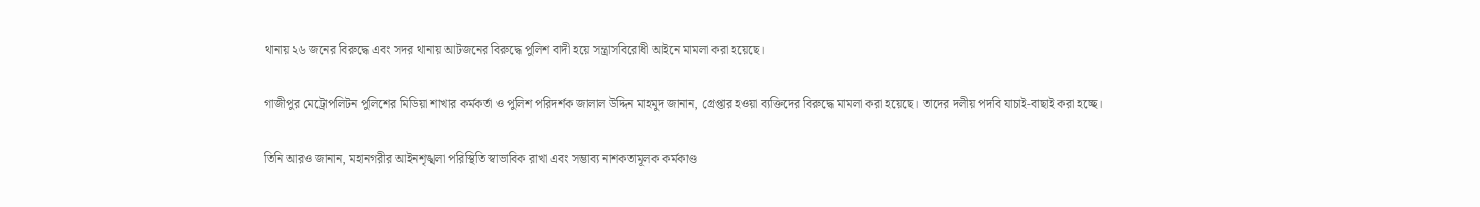থানায় ২৬ জনের বিরুদ্ধে এবং সদর থানায় আটজনের বিরুদ্ধে পুলিশ বাদী হয়ে সন্ত্রাসবিরোধী আইনে মামলা করা হয়েছে।

গাজীপুর মেট্রোপলিটন পুলিশের মিডিয়া শাখার কর্মকর্তা ও পুলিশ পরিদর্শক জালাল উদ্দিন মাহমুদ জানান, গ্রেপ্তার হওয়া ব্যক্তিদের বিরুদ্ধে মামলা করা হয়েছে। তাদের দলীয় পদবি যাচাই-বাছাই করা হচ্ছে।

তিনি আরও জানান, মহানগরীর আইনশৃঙ্খলা পরিস্থিতি স্বাভাবিক রাখা এবং সম্ভাব্য নাশকতামূলক কর্মকাণ্ড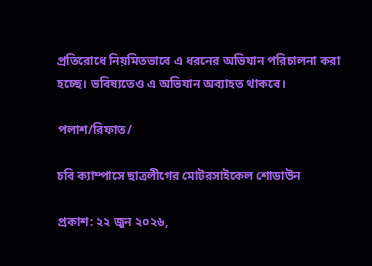প্রতিরোধে নিয়মিতভাবে এ ধরনের অভিযান পরিচালনা করা হচ্ছে। ভবিষ্যতেও এ অভিযান অব্যাহত থাকবে।

পলাশ/রিফাত/

চবি ক্যাম্পাসে ছাত্রলীগের মোটরসাইকেল শোডাউন

প্রকাশ: ২২ জুন ২০২৬,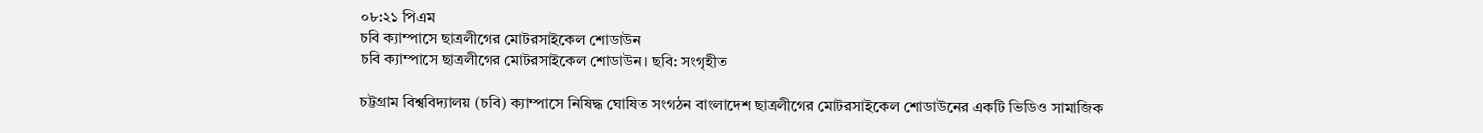০৮:২১ পিএম
চবি ক্যাম্পাসে ছাত্রলীগের মোটরসাইকেল শোডাউন
চবি ক্যাম্পাসে ছাত্রলীগের মোটরসাইকেল শোডাউন। ছবি: সংগৃহীত

চট্টগ্রাম বিশ্ববিদ্যালয় (চবি) ক্যাম্পাসে নিষিদ্ধ ঘোষিত সংগঠন বাংলাদেশ ছাত্রলীগের মোটরসাইকেল শোডাউনের একটি ভিডিও সামাজিক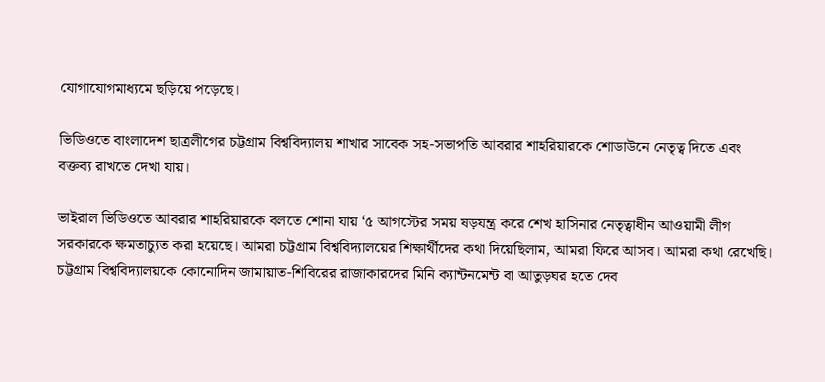যোগাযোগমাধ্যমে ছড়িয়ে পড়েছে।

ভিডিওতে বাংলাদেশ ছাত্রলীগের চট্টগ্রাম বিশ্ববিদ্যালয় শাখার সাবেক সহ-সভাপতি আবরার শাহরিয়ারকে শোডাউনে নেতৃত্ব দিতে এবং বক্তব্য রাখতে দেখা যায়।

ভাইরাল ভিডিওতে আবরার শাহরিয়ারকে বলতে শোনা যায় ‘৫ আগস্টের সময় ষড়যন্ত্র করে শেখ হাসিনার নেতৃত্বাধীন আওয়ামী লীগ সরকারকে ক্ষমতাচ্যুত করা হয়েছে। আমরা চট্টগ্রাম বিশ্ববিদ্যালয়ের শিক্ষার্থীদের কথা দিয়েছিলাম, আমরা ফিরে আসব। আমরা কথা রেখেছি। চট্টগ্রাম বিশ্ববিদ্যালয়কে কোনোদিন জামায়াত-শিবিরের রাজাকারদের মিনি ক্যান্টনমেন্ট বা আতুড়ঘর হতে দেব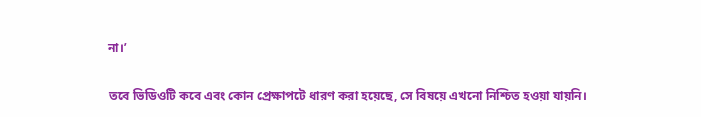না।’

তবে ভিডিওটি কবে এবং কোন প্রেক্ষাপটে ধারণ করা হয়েছে, সে বিষয়ে এখনো নিশ্চিত হওয়া যায়নি।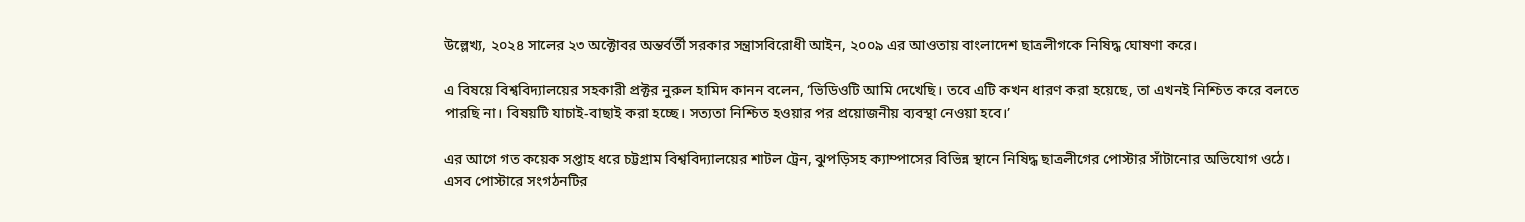উল্লেখ্য, ২০২৪ সালের ২৩ অক্টোবর অন্তর্বর্তী সরকার সন্ত্রাসবিরোধী আইন, ২০০৯ এর আওতায় বাংলাদেশ ছাত্রলীগকে নিষিদ্ধ ঘোষণা করে।

এ বিষয়ে বিশ্ববিদ্যালয়ের সহকারী প্রক্টর নুরুল হামিদ কানন বলেন, ‘ভিডিওটি আমি দেখেছি। তবে এটি কখন ধারণ করা হয়েছে, তা এখনই নিশ্চিত করে বলতে পারছি না। বিষয়টি যাচাই-বাছাই করা হচ্ছে। সত্যতা নিশ্চিত হওয়ার পর প্রয়োজনীয় ব্যবস্থা নেওয়া হবে।’

এর আগে গত কয়েক সপ্তাহ ধরে চট্টগ্রাম বিশ্ববিদ্যালয়ের শাটল ট্রেন, ঝুপড়িসহ ক্যাম্পাসের বিভিন্ন স্থানে নিষিদ্ধ ছাত্রলীগের পোস্টার সাঁটানোর অভিযোগ ওঠে। এসব পোস্টারে সংগঠনটির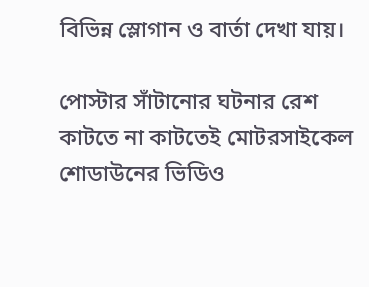বিভিন্ন স্লোগান ও বার্তা দেখা যায়।

পোস্টার সাঁটানোর ঘটনার রেশ কাটতে না কাটতেই মোটরসাইকেল শোডাউনের ভিডিও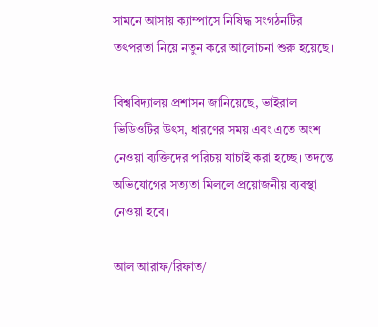সামনে আসায় ক্যাম্পাসে নিষিদ্ধ সংগঠনটির তৎপরতা নিয়ে নতুন করে আলোচনা শুরু হয়েছে।

বিশ্ববিদ্যালয় প্রশাসন জানিয়েছে, ভাইরাল ভিডিওটির উৎস, ধারণের সময় এবং এতে অংশ নেওয়া ব্যক্তিদের পরিচয় যাচাই করা হচ্ছে। তদন্তে অভিযোগের সত্যতা মিললে প্রয়োজনীয় ব্যবস্থা নেওয়া হবে।

আল আরাফ/রিফাত/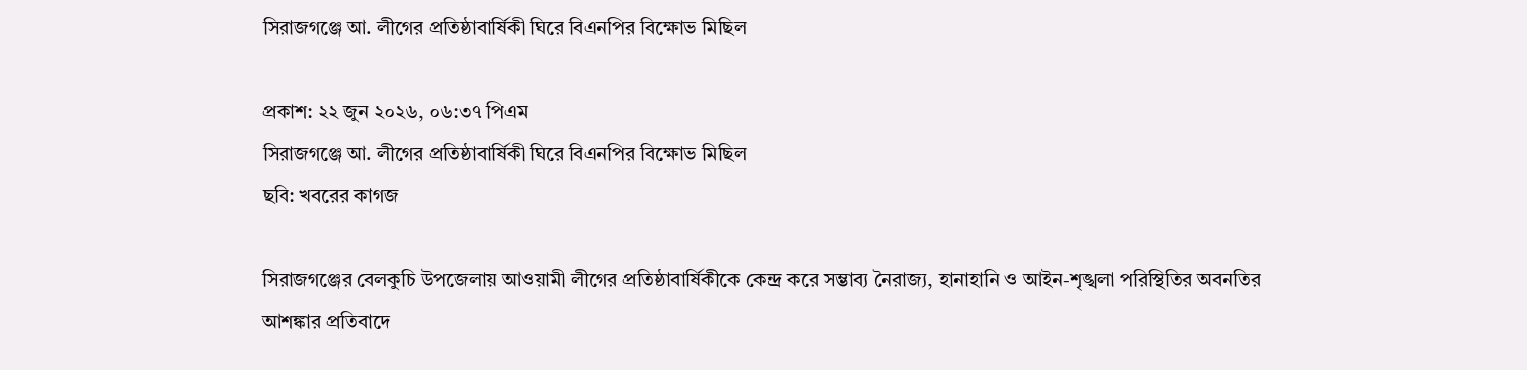সিরাজগঞ্জে আ. লীগের প্রতিষ্ঠাবার্ষিকী ঘিরে বিএনপির বিক্ষোভ মিছিল

প্রকাশ: ২২ জুন ২০২৬, ০৬:৩৭ পিএম
সিরাজগঞ্জে আ. লীগের প্রতিষ্ঠাবার্ষিকী ঘিরে বিএনপির বিক্ষোভ মিছিল
ছবি: খবরের কাগজ

সিরাজগঞ্জের বেলকুচি উপজেলায় আওয়ামী লীগের প্রতিষ্ঠাবার্ষিকীকে কেন্দ্র করে সম্ভাব্য নৈরাজ্য, হানাহানি ও আইন-শৃঙ্খলা পরিস্থিতির অবনতির আশঙ্কার প্রতিবাদে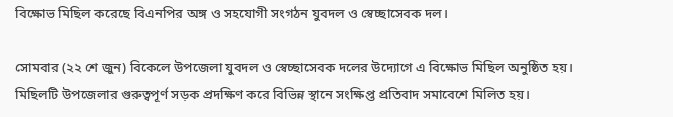বিক্ষোভ মিছিল করেছে বিএনপির অঙ্গ ও সহযোগী সংগঠন যুবদল ও স্বেচ্ছাসেবক দল।

সোমবার (২২ শে জুন) বিকেলে উপজেলা যুবদল ও স্বেচ্ছাসেবক দলের উদ্যোগে এ বিক্ষোভ মিছিল অনুষ্ঠিত হয়। মিছিলটি উপজেলার গুরুত্বপূর্ণ সড়ক প্রদক্ষিণ করে বিভিন্ন স্থানে সংক্ষিপ্ত প্রতিবাদ সমাবেশে মিলিত হয়।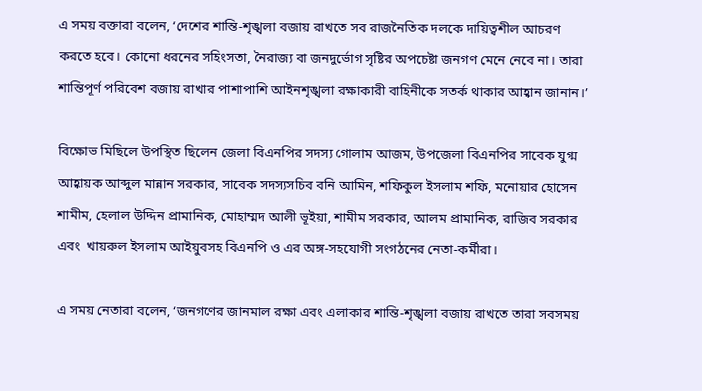এ সময় বক্তারা বলেন, ‘দেশের শান্তি-শৃঙ্খলা বজায় রাখতে সব রাজনৈতিক দলকে দায়িত্বশীল আচরণ করতে হবে। কোনো ধরনের সহিংসতা, নৈরাজ্য বা জনদুর্ভোগ সৃষ্টির অপচেষ্টা জনগণ মেনে নেবে না। তারা শান্তিপূর্ণ পরিবেশ বজায় রাখার পাশাপাশি আইনশৃঙ্খলা রক্ষাকারী বাহিনীকে সতর্ক থাকার আহ্বান জানান।’

বিক্ষোভ মিছিলে উপস্থিত ছিলেন জেলা বিএনপির সদস্য গোলাম আজম, উপজেলা বিএনপির সাবেক যুগ্ম আহ্বায়ক আব্দুল মান্নান সরকার, সাবেক সদস্যসচিব বনি আমিন, শফিকুল ইসলাম শফি, মনোয়ার হোসেন শামীম, হেলাল উদ্দিন প্রামানিক, মোহাম্মদ আলী ভূইয়া, শামীম সরকার, আলম প্রামানিক, রাজিব সরকার এবং  খায়রুল ইসলাম আইয়ুবসহ বিএনপি ও এর অঙ্গ-সহযোগী সংগঠনের নেতা-কর্মীরা।

এ সময় নেতারা বলেন, ‘জনগণের জানমাল রক্ষা এবং এলাকার শান্তি-শৃঙ্খলা বজায় রাখতে তারা সবসময়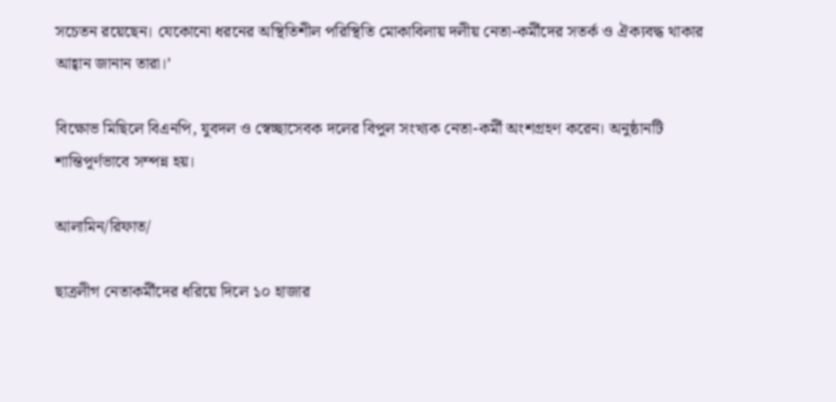সচেতন রয়েছেন। যেকোনো ধরনের অস্থিতিশীল পরিস্থিতি মোকাবিলায় দলীয় নেতা-কর্মীদের সতর্ক ও ঐক্যবদ্ধ থাকার আহ্বান জানান তারা।’

বিক্ষোভ মিছিলে বিএনপি, যুবদল ও স্বেচ্ছাসেবক দলের বিপুল সংখ্যক নেতা-কর্মী অংশগ্রহণ করেন। অনুষ্ঠানটি শান্তিপূর্ণভাবে সম্পন্ন হয়।

আলামিন/রিফাত/

ছাত্রলীগ নেতাকর্মীদের ধরিয়ে দিলে ১০ হাজার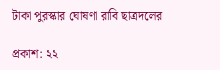টাকা পুরস্কার ঘোষণা রাবি ছাত্রদলের

প্রকাশ: ২২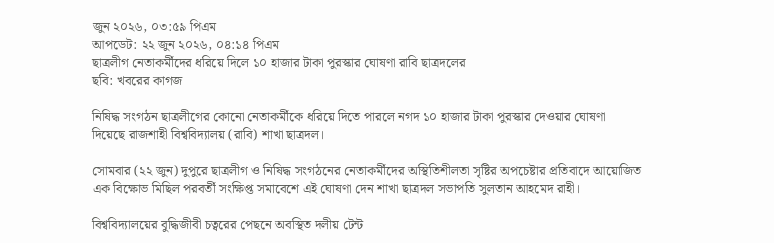জুন ২০২৬, ০৩:৫৯ পিএম
আপডেট: ২২ জুন ২০২৬, ০৪:১৪ পিএম
ছাত্রলীগ নেতাকর্মীদের ধরিয়ে দিলে ১০ হাজার টাকা পুরস্কার ঘোষণা রাবি ছাত্রদলের
ছবি: খবরের কাগজ

নিষিদ্ধ সংগঠন ছাত্রলীগের কোনো নেতাকর্মীকে ধরিয়ে দিতে পারলে নগদ ১০ হাজার টাকা পুরস্কার দেওয়ার ঘোষণা দিয়েছে রাজশাহী বিশ্ববিদ্যালয় (রাবি) শাখা ছাত্রদল।

সোমবার (২২ জুন) দুপুরে ছাত্রলীগ ও নিষিদ্ধ সংগঠনের নেতাকর্মীদের অস্থিতিশীলতা সৃষ্টির অপচেষ্টার প্রতিবাদে আয়োজিত এক বিক্ষোভ মিছিল পরবর্তী সংক্ষিপ্ত সমাবেশে এই ঘোষণা দেন শাখা ছাত্রদল সভাপতি সুলতান আহমেদ রাহী।

বিশ্ববিদ্যালয়ের বুদ্ধিজীবী চত্বরের পেছনে অবস্থিত দলীয় টেন্ট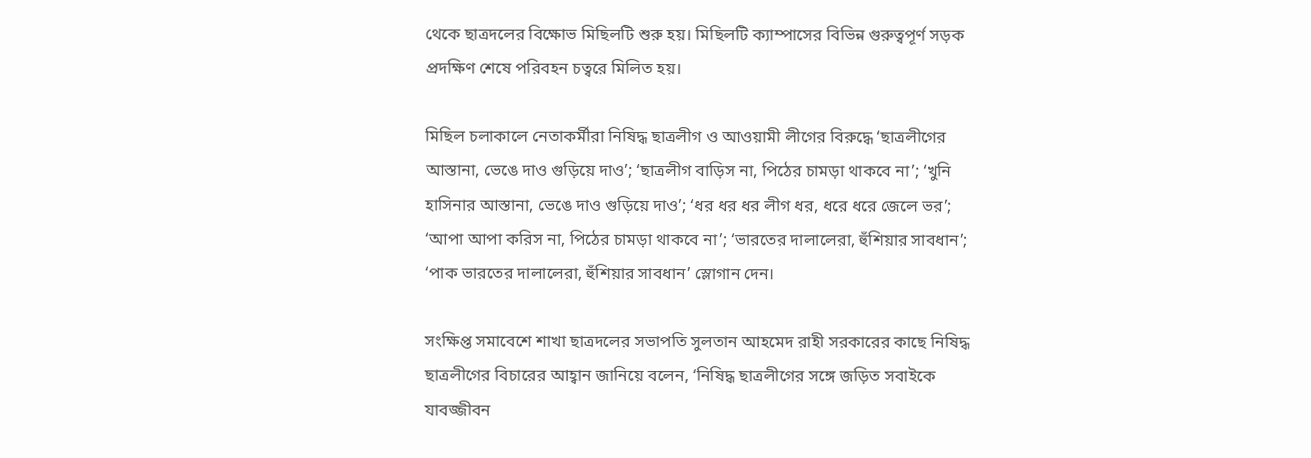থেকে ছাত্রদলের বিক্ষোভ মিছিলটি শুরু হয়। মিছিলটি ক্যাম্পাসের বিভিন্ন গুরুত্বপূর্ণ সড়ক প্রদক্ষিণ শেষে পরিবহন চত্বরে মিলিত হয়।

মিছিল চলাকালে নেতাকর্মীরা নিষিদ্ধ ছাত্রলীগ ও আওয়ামী লীগের বিরুদ্ধে ‘ছাত্রলীগের আস্তানা, ভেঙে দাও গুড়িয়ে দাও’; ‘ছাত্রলীগ বাড়িস না, পিঠের চামড়া থাকবে না’; ‘খুনি হাসিনার আস্তানা, ভেঙে দাও গুড়িয়ে দাও’; ‘ধর ধর ধর লীগ ধর, ধরে ধরে জেলে ভর’; ‘আপা আপা করিস না, পিঠের চামড়া থাকবে না’; ‘ভারতের দালালেরা, হুঁশিয়ার সাবধান’; ‘পাক ভারতের দালালেরা, হুঁশিয়ার সাবধান’ স্লোগান দেন।

সংক্ষিপ্ত সমাবেশে শাখা ছাত্রদলের সভাপতি সুলতান আহমেদ রাহী সরকারের কাছে নিষিদ্ধ ছাত্রলীগের বিচারের আহ্বান জানিয়ে বলেন, ‘নিষিদ্ধ ছাত্রলীগের সঙ্গে জড়িত সবাইকে যাবজ্জীবন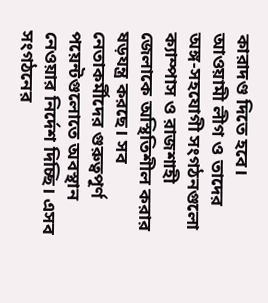কারাদণ্ড দিতে হবে। আওয়ামী লীগ ও তাদের অঙ্গ-সহযোগী সংগঠনগুলো ক্যাম্পাস ও রাজশাহী জেলাকে অস্থিতিশীল করার ষড়যন্ত্র করছে। সব নেতাকর্মীদের গুরুত্বপূর্ণ পয়েন্টগুলোতে অবস্থান নেওয়ার নির্দেশ দিচ্ছি। এসব সংগঠনের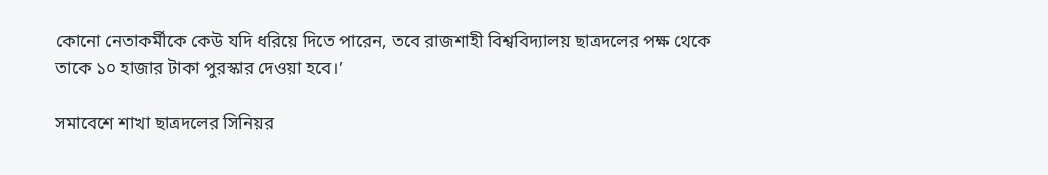কোনো নেতাকর্মীকে কেউ যদি ধরিয়ে দিতে পারেন, তবে রাজশাহী বিশ্ববিদ্যালয় ছাত্রদলের পক্ষ থেকে তাকে ১০ হাজার টাকা পুরস্কার দেওয়া হবে।’

সমাবেশে শাখা ছাত্রদলের সিনিয়র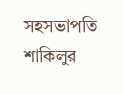সহসভাপতি শাকিলুর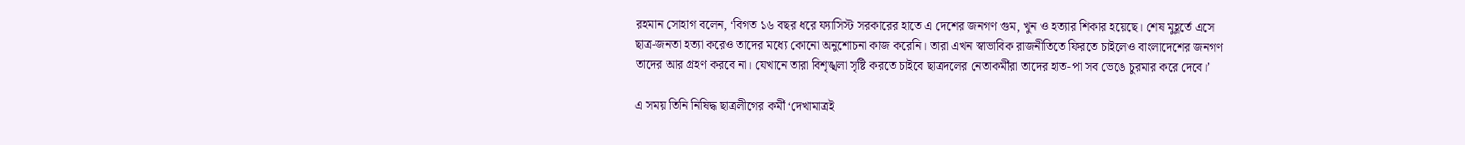রহমান সোহাগ বলেন, ‘বিগত ১৬ বছর ধরে ফ্যাসিস্ট সরকারের হাতে এ দেশের জনগণ গুম, খুন ও হত্যার শিকার হয়েছে। শেষ মুহূর্তে এসে ছাত্র-জনতা হত্যা করেও তাদের মধ্যে কোনো অনুশোচনা কাজ করেনি। তারা এখন স্বাভাবিক রাজনীতিতে ফিরতে চাইলেও বাংলাদেশের জনগণ তাদের আর গ্রহণ করবে না। যেখানে তারা বিশৃঙ্খলা সৃষ্টি করতে চাইবে ছাত্রদলের নেতাকর্মীরা তাদের হাত-পা সব ভেঙে চুরমার করে দেবে।’

এ সময় তিনি নিষিদ্ধ ছাত্রলীগের কর্মী ‘দেখামাত্রই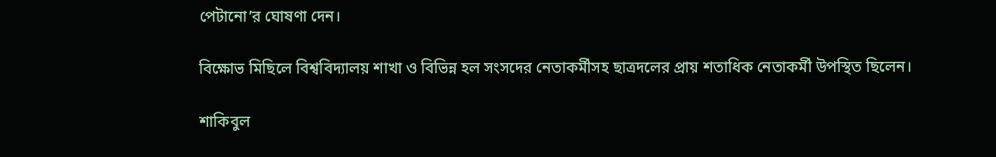পেটানো’র ঘোষণা দেন।

বিক্ষোভ মিছিলে বিশ্ববিদ্যালয় শাখা ও বিভিন্ন হল সংসদের নেতাকর্মীসহ ছাত্রদলের প্রায় শতাধিক নেতাকর্মী উপস্থিত ছিলেন।

শাকিবুল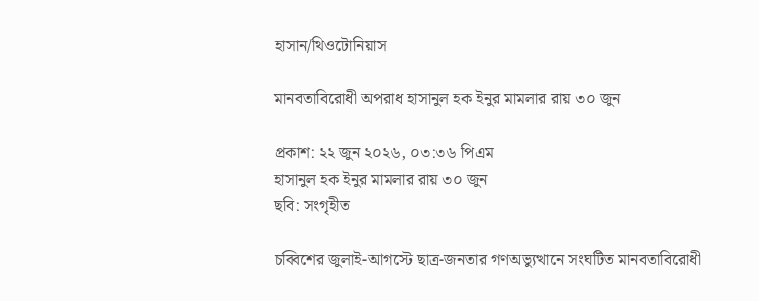হাসান/থিওটোনিয়াস

মানবতাবিরোধী অপরাধ হাসানুল হক ইনুর মামলার রায় ৩০ জুন

প্রকাশ: ২২ জুন ২০২৬, ০৩:৩৬ পিএম
হাসানুল হক ইনুর মামলার রায় ৩০ জুন
ছবি: সংগৃহীত

চব্বিশের জুলাই-আগস্টে ছাত্র-জনতার গণঅভ্যুত্থানে সংঘটিত মানবতাবিরোধী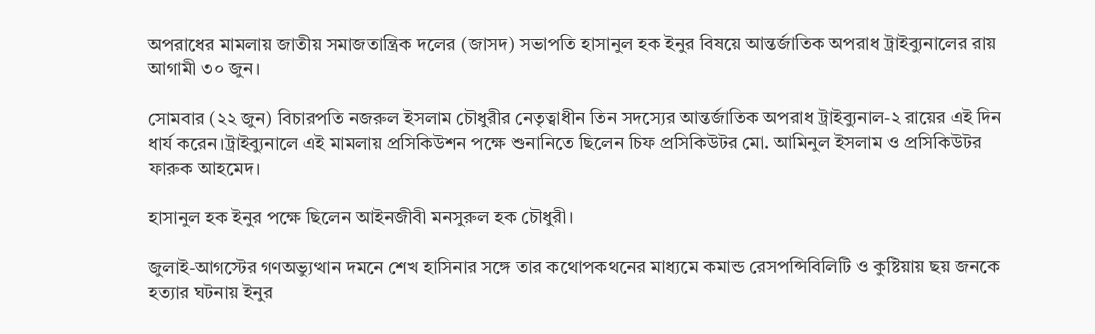অপরাধের মামলায় জাতীয় সমাজতান্ত্রিক দলের (জাসদ) সভাপতি হাসানুল হক ইনুর বিষয়ে আন্তর্জাতিক অপরাধ ট্রাইব্যুনালের রায় আগামী ৩০ জুন।

সোমবার (২২ জুন) বিচারপতি নজরুল ইসলাম চৌধুরীর নেতৃত্বাধীন তিন সদস্যের আন্তর্জাতিক অপরাধ ট্রাইব্যুনাল-২ রায়ের এই দিন ধার্য করেন।ট্রাইব্যুনালে এই মামলায় প্রসিকিউশন পক্ষে শুনানিতে ছিলেন চিফ প্রসিকিউটর মো. আমিনুল ইসলাম ও প্রসিকিউটর ফারুক আহমেদ।

হাসানুল হক ইনুর পক্ষে ছিলেন আইনজীবী মনসুরুল হক চৌধুরী।

জুলাই-আগস্টের গণঅভ্যুত্থান দমনে শেখ হাসিনার সঙ্গে তার কথোপকথনের মাধ্যমে কমান্ড রেসপন্সিবিলিটি ও কুষ্টিয়ায় ছয় জনকে হত্যার ঘটনায় ইনুর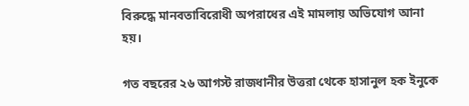বিরুদ্ধে মানবতাবিরোধী অপরাধের এই মামলায় অভিযোগ আনা হয়।

গত বছরের ২৬ আগস্ট রাজধানীর উত্তরা থেকে হাসানুল হক ইনুকে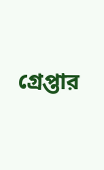গ্রেপ্তার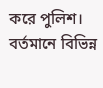করে পুলিশ। বর্তমানে বিভিন্ন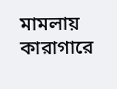মামলায় কারাগারে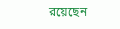রয়েছেন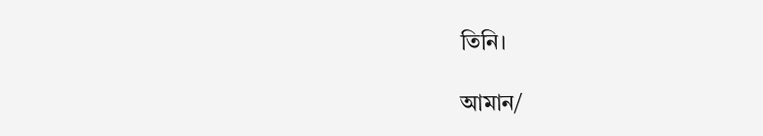তিনি।

আমান/